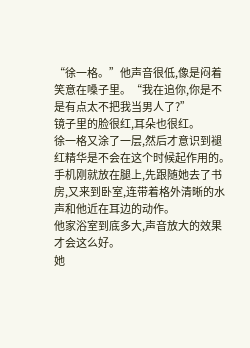“徐一格。”他声音很低,像是闷着笑意在嗓子里。“我在追你,你是不是有点太不把我当男人了?”
镜子里的脸很红,耳朵也很红。
徐一格又涂了一层,然后才意识到褪红精华是不会在这个时候起作用的。手机刚就放在腿上,先跟随她去了书房,又来到卧室,连带着格外清晰的水声和他近在耳边的动作。
他家浴室到底多大,声音放大的效果才会这么好。
她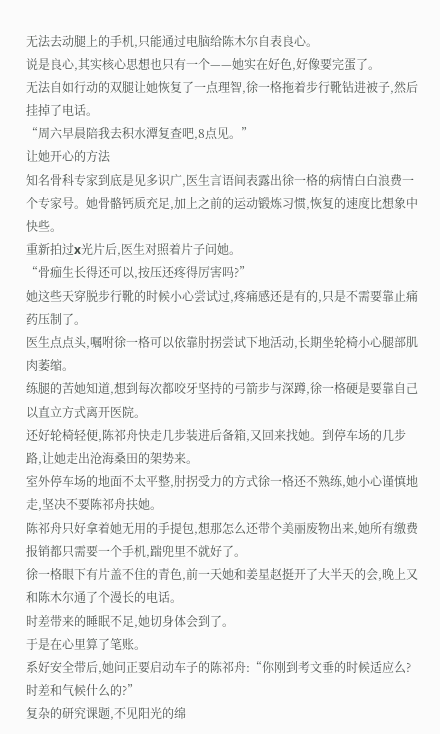无法去动腿上的手机,只能通过电脑给陈木尔自表良心。
说是良心,其实核心思想也只有一个——她实在好色,好像要完蛋了。
无法自如行动的双腿让她恢复了一点理智,徐一格拖着步行靴钻进被子,然后挂掉了电话。
“周六早晨陪我去积水潭复查吧,8点见。”
让她开心的方法
知名骨科专家到底是见多识广,医生言语间表露出徐一格的病情白白浪费一个专家号。她骨骼钙质充足,加上之前的运动锻炼习惯,恢复的速度比想象中快些。
重新拍过x光片后,医生对照着片子问她。
“骨痂生长得还可以,按压还疼得厉害吗?”
她这些天穿脱步行靴的时候小心尝试过,疼痛感还是有的,只是不需要靠止痛药压制了。
医生点点头,嘱咐徐一格可以依靠肘拐尝试下地活动,长期坐轮椅小心腿部肌肉萎缩。
练腿的苦她知道,想到每次都咬牙坚持的弓箭步与深蹲,徐一格硬是要靠自己以直立方式离开医院。
还好轮椅轻便,陈祁舟快走几步装进后备箱,又回来找她。到停车场的几步路,让她走出沧海桑田的架势来。
室外停车场的地面不太平整,肘拐受力的方式徐一格还不熟练,她小心谨慎地走,坚决不要陈祁舟扶她。
陈祁舟只好拿着她无用的手提包,想那怎么还带个美丽废物出来,她所有缴费报销都只需要一个手机,踹兜里不就好了。
徐一格眼下有片盖不住的青色,前一天她和姜星赵挺开了大半天的会,晚上又和陈木尔通了个漫长的电话。
时差带来的睡眠不足,她切身体会到了。
于是在心里算了笔账。
系好安全带后,她问正要启动车子的陈祁舟:“你刚到考文垂的时候适应么?时差和气候什么的?”
复杂的研究课题,不见阳光的绵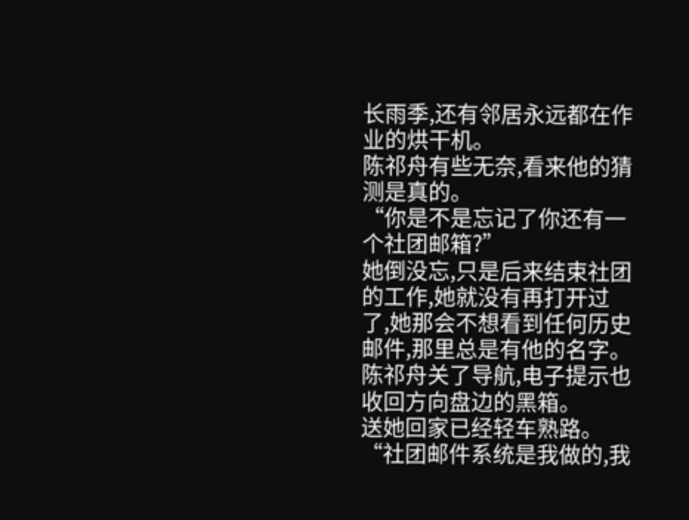长雨季,还有邻居永远都在作业的烘干机。
陈祁舟有些无奈,看来他的猜测是真的。
“你是不是忘记了你还有一个社团邮箱?”
她倒没忘,只是后来结束社团的工作,她就没有再打开过了,她那会不想看到任何历史邮件,那里总是有他的名字。
陈祁舟关了导航,电子提示也收回方向盘边的黑箱。
送她回家已经轻车熟路。
“社团邮件系统是我做的,我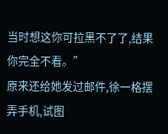当时想这你可拉黑不了了,结果你完全不看。”
原来还给她发过邮件,徐一格摆弄手机,试图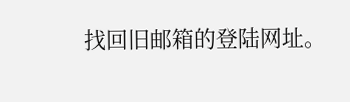找回旧邮箱的登陆网址。